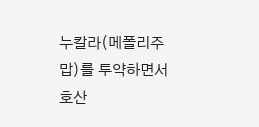누칼라(메폴리주맙)를 투약하면서 호산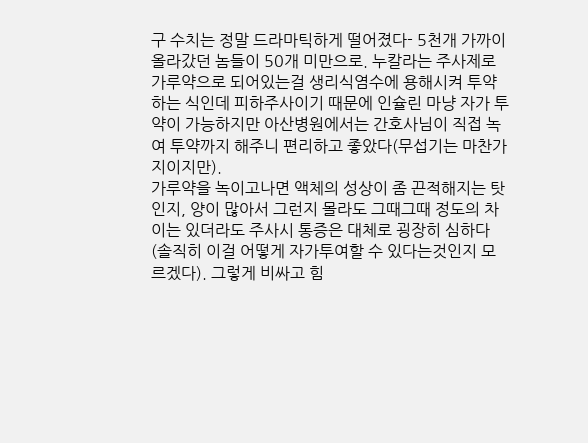구 수치는 정말 드라마틱하게 떨어졌다- 5천개 가까이 올라갔던 놈들이 50개 미만으로. 누칼라는 주사제로 가루약으로 되어있는걸 생리식염수에 용해시켜 투약하는 식인데 피하주사이기 때문에 인슐린 마냥 자가 투약이 가능하지만 아산병원에서는 간호사님이 직접 녹여 투약까지 해주니 편리하고 좋았다(무섭기는 마찬가지이지만).
가루약을 녹이고나면 액체의 성상이 좀 끈적해지는 탓인지, 양이 많아서 그런지 몰라도 그때그때 정도의 차이는 있더라도 주사시 통증은 대체로 굉장히 심하다(솔직히 이걸 어떻게 자가투여할 수 있다는것인지 모르겠다). 그렇게 비싸고 힘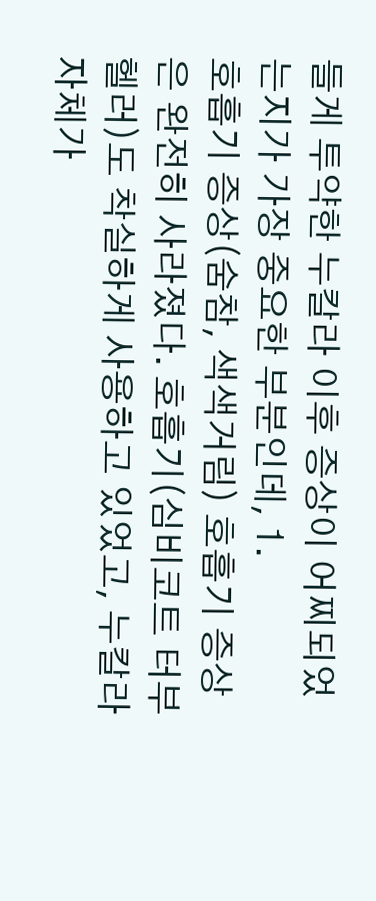들게 투약한 누칼라 이후 증상이 어찌되었는지가 가장 중요한 부분인데, 1.
호흡기 증상(숨참, 색색거림) 호흡기 증상은 완전히 사라졌다. 호흡기(심비코트 터부헬러)도 착실하게 사용하고 있었고, 누칼라 자체가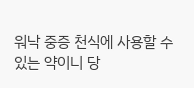워낙 중증 천식에 사용할 수 있는 약이니 당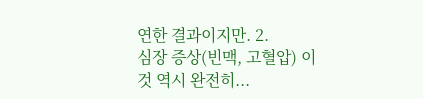연한 결과이지만. 2.
심장 증상(빈맥, 고혈압) 이것 역시 완전히...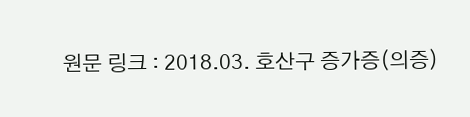원문 링크 : 2018.03. 호산구 증가증(의증)